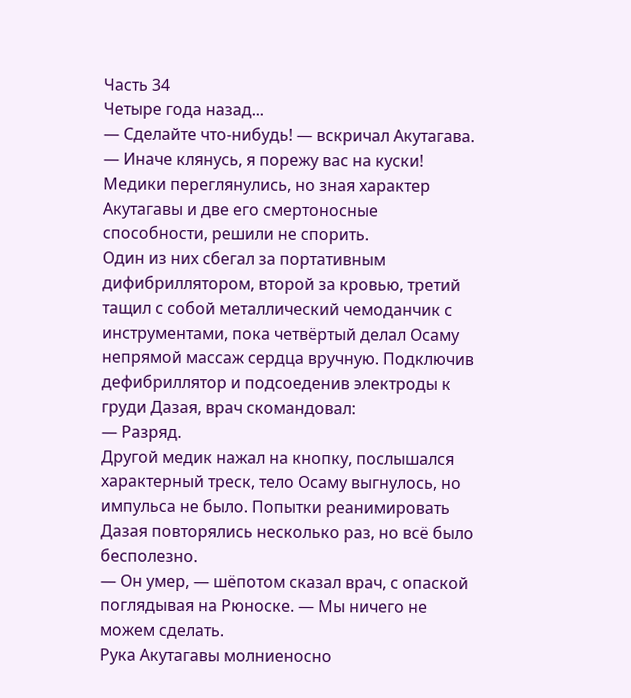Часть 34
Четыре года назад...
— Сделайте что-нибудь! — вскричал Акутагава. — Иначе клянусь, я порежу вас на куски!
Медики переглянулись, но зная характер Акутагавы и две его смертоносные способности, решили не спорить.
Один из них сбегал за портативным дифибриллятором, второй за кровью, третий тащил с собой металлический чемоданчик с инструментами, пока четвёртый делал Осаму непрямой массаж сердца вручную. Подключив дефибриллятор и подсоеденив электроды к груди Дазая, врач скомандовал:
— Разряд.
Другой медик нажал на кнопку, послышался характерный треск, тело Осаму выгнулось, но импульса не было. Попытки реанимировать Дазая повторялись несколько раз, но всё было бесполезно.
— Он умер, — шёпотом сказал врач, с опаской поглядывая на Рюноске. — Мы ничего не можем сделать.
Рука Акутагавы молниеносно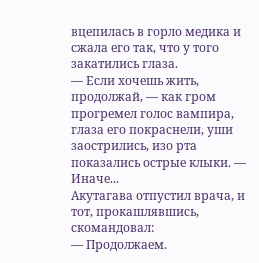вцепилась в горло медика и сжала его так, что у того закатились глаза.
— Если хочешь жить, продолжай, — как гром прогремел голос вампира, глаза его покраснели, уши заострились, изо рта показались острые клыки. — Иначе...
Акутагава отпустил врача, и тот, прокашлявшись, скомандовал:
— Продолжаем.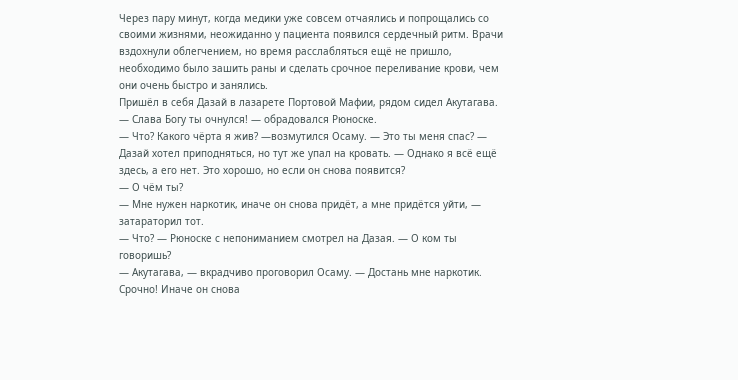Через пару минут, когда медики уже совсем отчаялись и попрощались со своими жизнями, неожиданно у пациента появился сердечный ритм. Врачи вздохнули облегчением, но время расслабляться ещё не пришло, необходимо было зашить раны и сделать срочное переливание крови, чем они очень быстро и занялись.
Пришёл в себя Дазай в лазарете Портовой Мафии, рядом сидел Акутагава.
— Слава Богу ты очнулся! — обрадовался Рюноске.
— Что? Какого чёрта я жив? —возмутился Осаму. — Это ты меня спас? — Дазай хотел приподняться, но тут же упал на кровать. — Однако я всё ещё здесь, а его нет. Это хорошо, но если он снова появится?
— О чём ты?
— Мне нужен наркотик, иначе он снова придёт, а мне придётся уйти, — затараторил тот.
— Что? — Рюноске с непониманием смотрел на Дазая. — О ком ты говоришь?
— Акутагава, — вкрадчиво проговорил Осаму. — Достань мне наркотик. Срочно! Иначе он снова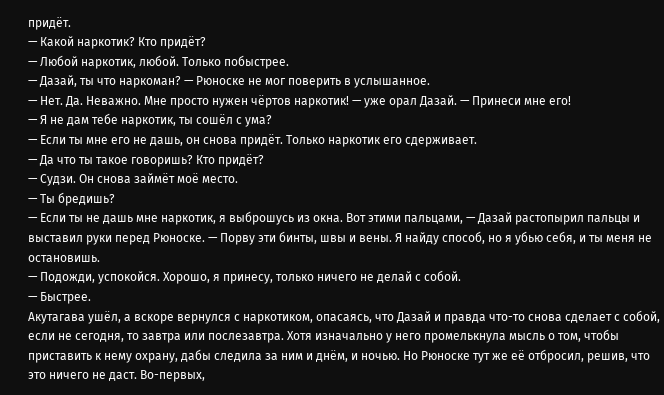придёт.
— Какой наркотик? Кто придёт?
— Любой наркотик, любой. Только побыстрее.
— Дазай, ты что наркоман? — Рюноске не мог поверить в услышанное.
— Нет. Да. Неважно. Мне просто нужен чёртов наркотик! — уже орал Дазай. — Принеси мне его!
— Я не дам тебе наркотик, ты сошёл с ума?
— Если ты мне его не дашь, он снова придёт. Только наркотик его сдерживает.
— Да что ты такое говоришь? Кто придёт?
— Судзи. Он снова займёт моё место.
— Ты бредишь?
— Если ты не дашь мне наркотик, я выброшусь из окна. Вот этими пальцами, — Дазай растопырил пальцы и выставил руки перед Рюноске. — Порву эти бинты, швы и вены. Я найду способ, но я убью себя, и ты меня не остановишь.
— Подожди, успокойся. Хорошо, я принесу, только ничего не делай с собой.
— Быстрее.
Акутагава ушёл, а вскоре вернулся с наркотиком, опасаясь, что Дазай и правда что-то снова сделает с собой, если не сегодня, то завтра или послезавтра. Хотя изначально у него промелькнула мысль о том, чтобы приставить к нему охрану, дабы следила за ним и днём, и ночью. Но Рюноске тут же её отбросил, решив, что это ничего не даст. Во-первых,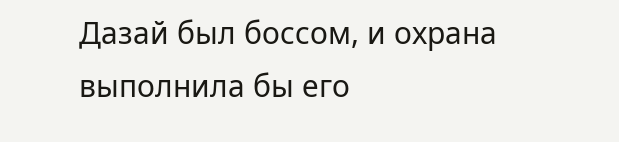Дазай был боссом, и охрана выполнила бы его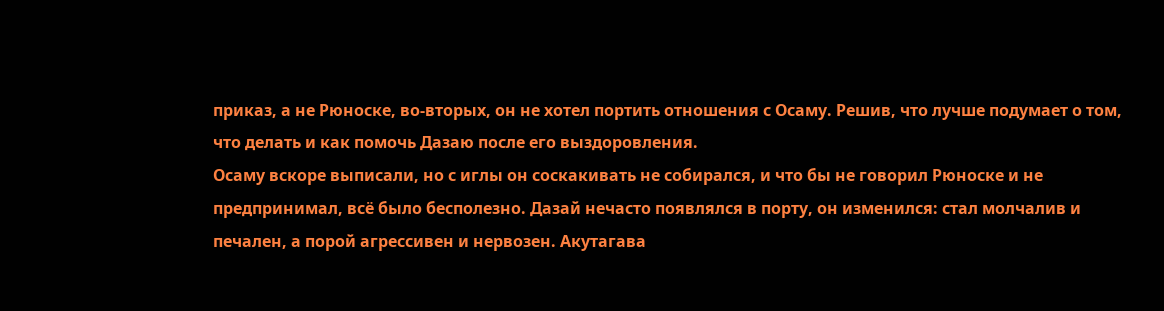приказ, а не Рюноске, во-вторых, он не хотел портить отношения с Осаму. Решив, что лучше подумает о том, что делать и как помочь Дазаю после его выздоровления.
Осаму вскоре выписали, но с иглы он соскакивать не собирался, и что бы не говорил Рюноске и не предпринимал, всё было бесполезно. Дазай нечасто появлялся в порту, он изменился: стал молчалив и печален, а порой агрессивен и нервозен. Акутагава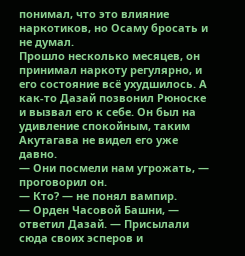понимал, что это влияние наркотиков, но Осаму бросать и не думал.
Прошло несколько месяцев, он принимал наркоту регулярно, и его состояние всё ухудшилось. А как-то Дазай позвонил Рюноске и вызвал его к себе. Он был на удивление спокойным, таким Акутагава не видел его уже давно.
— Они посмели нам угрожать, — проговорил он.
— Кто? — не понял вампир.
— Орден Часовой Башни, — ответил Дазай. — Присылали сюда своих эсперов и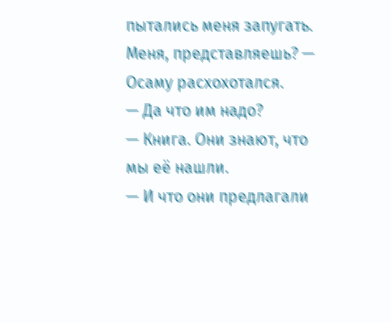пытались меня запугать. Меня, представляешь? — Осаму расхохотался.
— Да что им надо?
— Книга. Они знают, что мы её нашли.
— И что они предлагали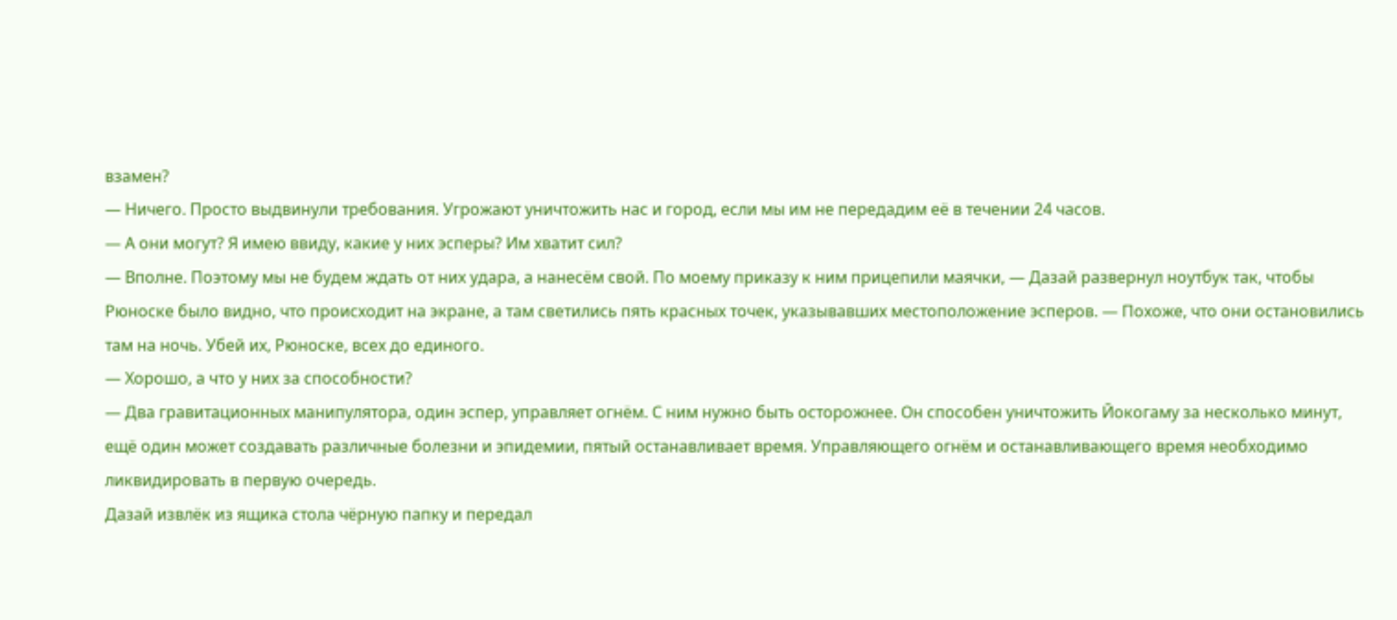взамен?
— Ничего. Просто выдвинули требования. Угрожают уничтожить нас и город, если мы им не передадим её в течении 24 часов.
— А они могут? Я имею ввиду, какие у них эсперы? Им хватит сил?
— Вполне. Поэтому мы не будем ждать от них удара, а нанесём свой. По моему приказу к ним прицепили маячки, — Дазай развернул ноутбук так, чтобы Рюноске было видно, что происходит на экране, а там светились пять красных точек, указывавших местоположение эсперов. — Похоже, что они остановились там на ночь. Убей их, Рюноске, всех до единого.
— Хорошо, а что у них за способности?
— Два гравитационных манипулятора, один эспер, управляет огнём. С ним нужно быть осторожнее. Он способен уничтожить Йокогаму за несколько минут, ещё один может создавать различные болезни и эпидемии, пятый останавливает время. Управляющего огнём и останавливающего время необходимо ликвидировать в первую очередь.
Дазай извлёк из ящика стола чёрную папку и передал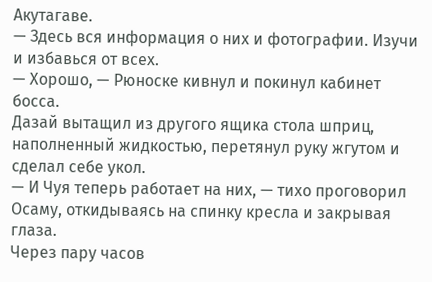Акутагаве.
— Здесь вся информация о них и фотографии. Изучи и избавься от всех.
— Хорошо, — Рюноске кивнул и покинул кабинет босса.
Дазай вытащил из другого ящика стола шприц, наполненный жидкостью, перетянул руку жгутом и сделал себе укол.
— И Чуя теперь работает на них, — тихо проговорил Осаму, откидываясь на спинку кресла и закрывая глаза.
Через пару часов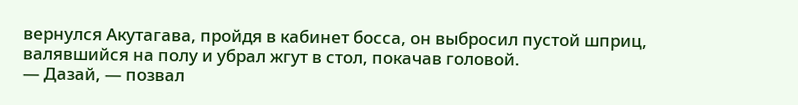вернулся Акутагава, пройдя в кабинет босса, он выбросил пустой шприц, валявшийся на полу и убрал жгут в стол, покачав головой.
— Дазай, — позвал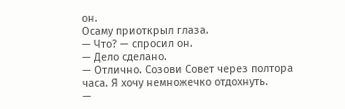он.
Осаму приоткрыл глаза.
— Что? — спросил он.
— Дело сделано.
— Отлично. Созови Совет через полтора часа. Я хочу немножечко отдохнуть.
—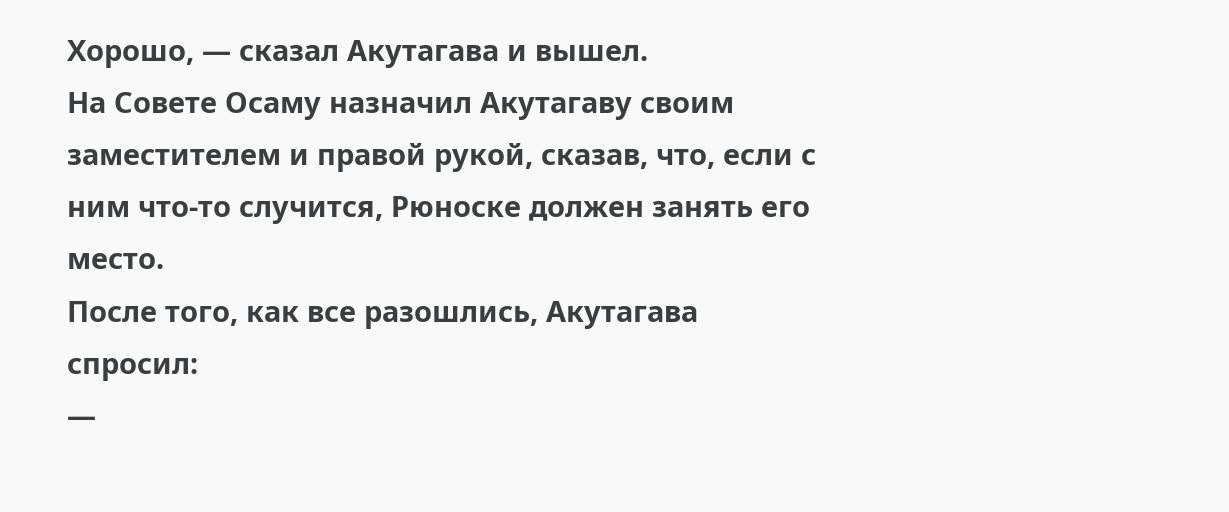Хорошо, — сказал Акутагава и вышел.
На Совете Осаму назначил Акутагаву своим заместителем и правой рукой, сказав, что, если с ним что-то случится, Рюноске должен занять его место.
После того, как все разошлись, Акутагава спросил:
—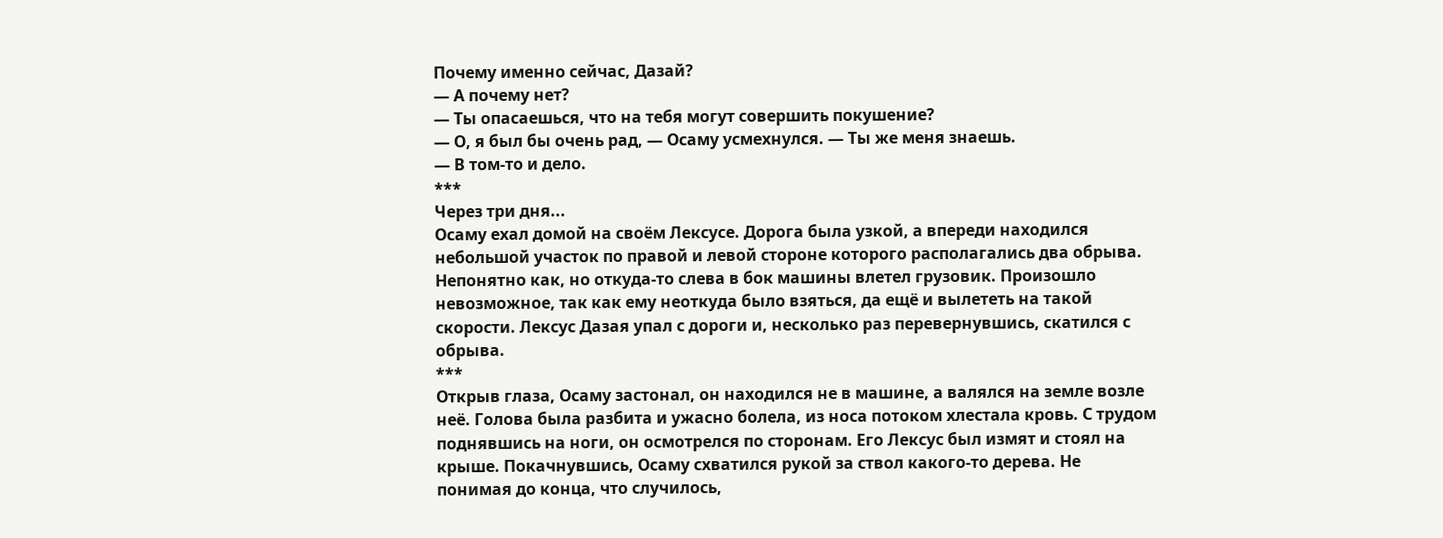Почему именно сейчас, Дазай?
— А почему нет?
— Ты опасаешься, что на тебя могут совершить покушение?
— О, я был бы очень рад, — Осаму усмехнулся. — Ты же меня знаешь.
— В том-то и дело.
***
Через три дня...
Осаму ехал домой на своём Лексусе. Дорога была узкой, а впереди находился небольшой участок по правой и левой стороне которого располагались два обрыва. Непонятно как, но откуда-то слева в бок машины влетел грузовик. Произошло невозможное, так как ему неоткуда было взяться, да ещё и вылететь на такой скорости. Лексус Дазая упал с дороги и, несколько раз перевернувшись, скатился с обрыва.
***
Открыв глаза, Осаму застонал, он находился не в машине, а валялся на земле возле неё. Голова была разбита и ужасно болела, из носа потоком хлестала кровь. С трудом поднявшись на ноги, он осмотрелся по сторонам. Его Лексус был измят и стоял на крыше. Покачнувшись, Осаму схватился рукой за ствол какого-то дерева. Не понимая до конца, что случилось,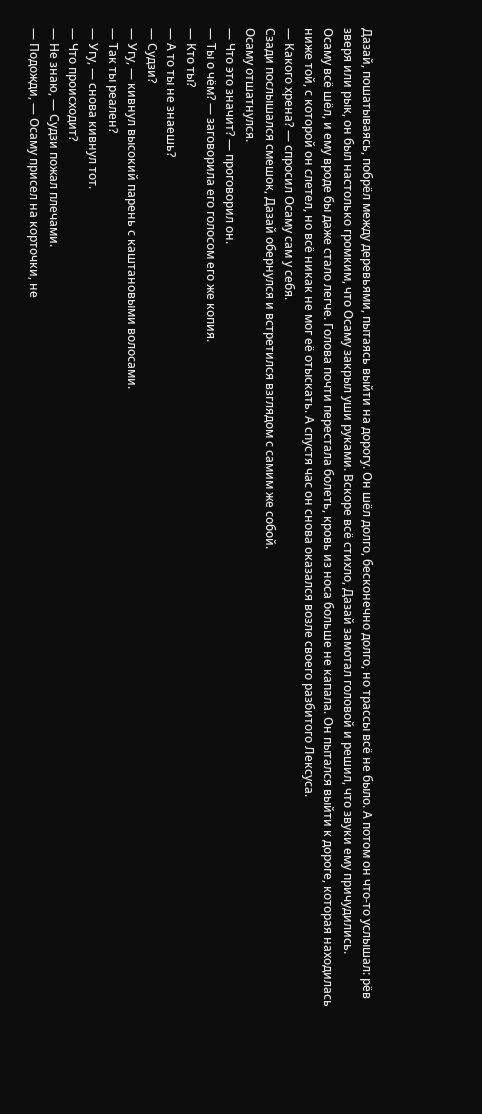Дазай, пошатываясь, побрёл между деревьями, пытаясь выйти на дорогу. Он шёл долго, бесконечно долго, но трассы всё не было. А потом он что-то услышал: рёв зверя или рык, он был настолько громким, что Осаму закрыл уши руками. Вскоре всё стихло, Дазай замотал головой и решил, что звуки ему причудились.
Осаму всё шёл, и ему вроде бы даже стало легче. Голова почти перестала болеть, кровь из носа больше не капала. Он пытался выйти к дороге, которая находилась ниже той, с которой он слетел, но всё никак не мог её отыскать. А спустя час он снова оказался возле своего разбитого Лексуса.
— Какого хрена? — спросил Осаму сам у себя.
Сзади послышался смешок, Дазай обернулся и встретился взглядом с самим же собой.
Осаму отшатнулся.
— Что это значит? — проговорил он.
— Ты о чём? — заговорила его голосом его же копия.
— Кто ты?
— А то ты не знаешь?
— Судзи?
— Угу, — кивнул высокий парень с каштановыми волосами.
— Так ты реален?
— Угу, — снова кивнул тот.
— Что происходит?
— Не знаю, — Судзи пожал плечами.
— Подожди, — Осаму присел на корточки, не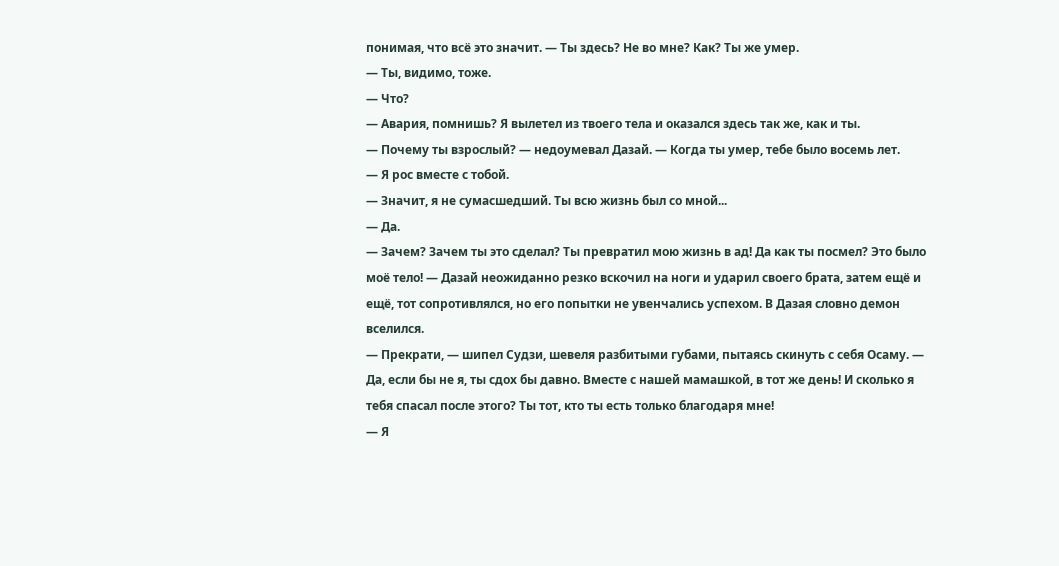понимая, что всё это значит. — Ты здесь? Не во мне? Как? Ты же умер.
— Ты, видимо, тоже.
— Что?
— Авария, помнишь? Я вылетел из твоего тела и оказался здесь так же, как и ты.
— Почему ты взрослый? — недоумевал Дазай. — Когда ты умер, тебе было восемь лет.
— Я рос вместе с тобой.
— Значит, я не сумасшедший. Ты всю жизнь был со мной...
— Да.
— Зачем? Зачем ты это сделал? Ты превратил мою жизнь в ад! Да как ты посмел? Это было моё тело! — Дазай неожиданно резко вскочил на ноги и ударил своего брата, затем ещё и ещё, тот сопротивлялся, но его попытки не увенчались успехом. В Дазая словно демон вселился.
— Прекрати, — шипел Судзи, шевеля разбитыми губами, пытаясь скинуть с себя Осаму. — Да, если бы не я, ты сдох бы давно. Вместе с нашей мамашкой, в тот же день! И сколько я тебя спасал после этого? Ты тот, кто ты есть только благодаря мне!
— Я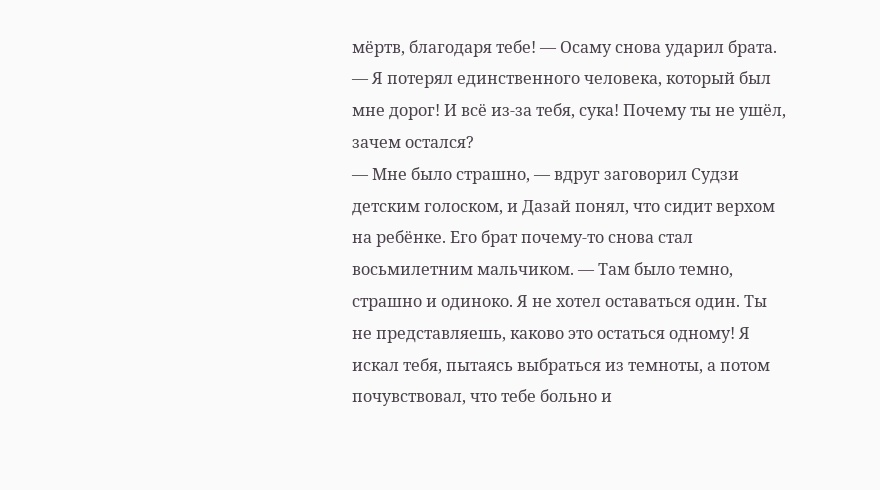мёртв, благодаря тебе! — Осаму снова ударил брата. — Я потерял единственного человека, который был мне дорог! И всё из-за тебя, сука! Почему ты не ушёл, зачем остался?
— Мне было страшно, — вдруг заговорил Судзи детским голоском, и Дазай понял, что сидит верхом на ребёнке. Его брат почему-то снова стал восьмилетним мальчиком. — Там было темно, страшно и одиноко. Я не хотел оставаться один. Ты не представляешь, каково это остаться одному! Я искал тебя, пытаясь выбраться из темноты, а потом почувствовал, что тебе больно и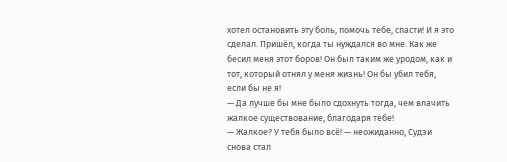хотел остановить эту боль, помочь тебе, спасти! И я это сделал. Пришёл, когда ты нуждался во мне. Как же бесил меня этот боров! Он был таким же уродом, как и тот, который отнял у меня жизнь! Он бы убил тебя, если бы не я!
— Да лучше бы мне было сдохнуть тогда, чем влачить жалкое существование, благодаря тебе!
— Жалкое? У тебя было всё! — неожиданно, Судзи снова стал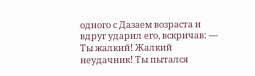одного с Дазаем возраста и вдруг ударил его, вскричав: — Ты жалкий! Жалкий неудачник! Ты пытался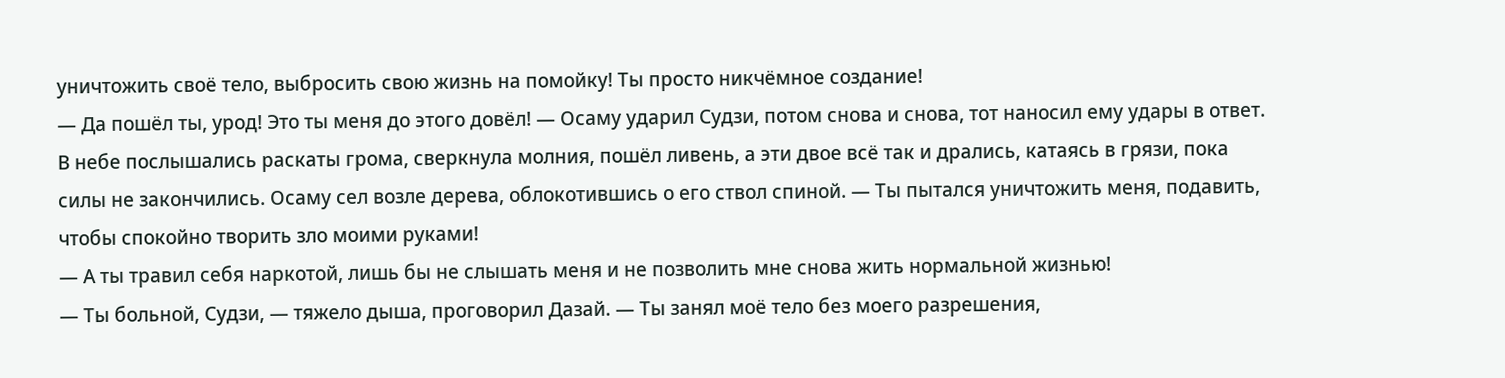уничтожить своё тело, выбросить свою жизнь на помойку! Ты просто никчёмное создание!
— Да пошёл ты, урод! Это ты меня до этого довёл! — Осаму ударил Судзи, потом снова и снова, тот наносил ему удары в ответ. В небе послышались раскаты грома, сверкнула молния, пошёл ливень, а эти двое всё так и дрались, катаясь в грязи, пока силы не закончились. Осаму сел возле дерева, облокотившись о его ствол спиной. — Ты пытался уничтожить меня, подавить, чтобы спокойно творить зло моими руками!
— А ты травил себя наркотой, лишь бы не слышать меня и не позволить мне снова жить нормальной жизнью!
— Ты больной, Судзи, — тяжело дыша, проговорил Дазай. — Ты занял моё тело без моего разрешения,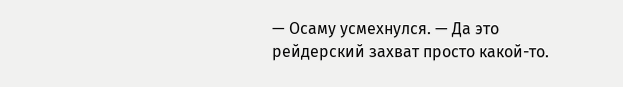— Осаму усмехнулся. — Да это рейдерский захват просто какой-то.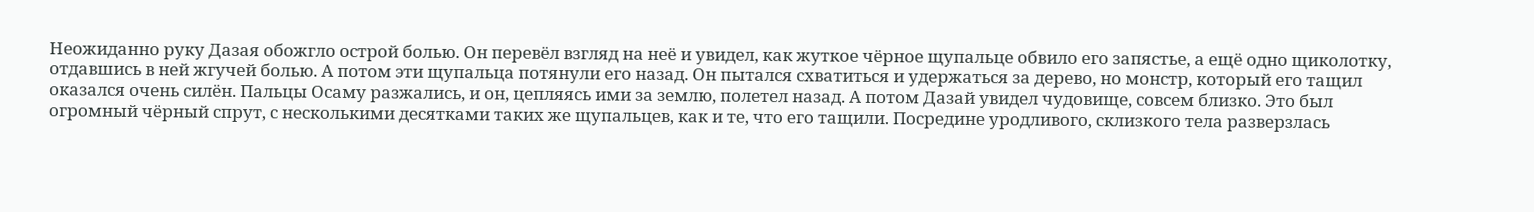Неожиданно руку Дазая обожгло острой болью. Он перевёл взгляд на неё и увидел, как жуткое чёрное щупальце обвило его запястье, а ещё одно щиколотку, отдавшись в ней жгучей болью. А потом эти щупальца потянули его назад. Он пытался схватиться и удержаться за дерево, но монстр, который его тащил оказался очень силён. Пальцы Осаму разжались, и он, цепляясь ими за землю, полетел назад. А потом Дазай увидел чудовище, совсем близко. Это был огромный чёрный спрут, с несколькими десятками таких же щупальцев, как и те, что его тащили. Посредине уродливого, склизкого тела разверзлась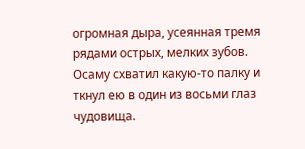огромная дыра, усеянная тремя рядами острых, мелких зубов. Осаму схватил какую-то палку и ткнул ею в один из восьми глаз чудовища.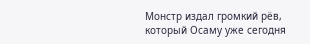Монстр издал громкий рёв, который Осаму уже сегодня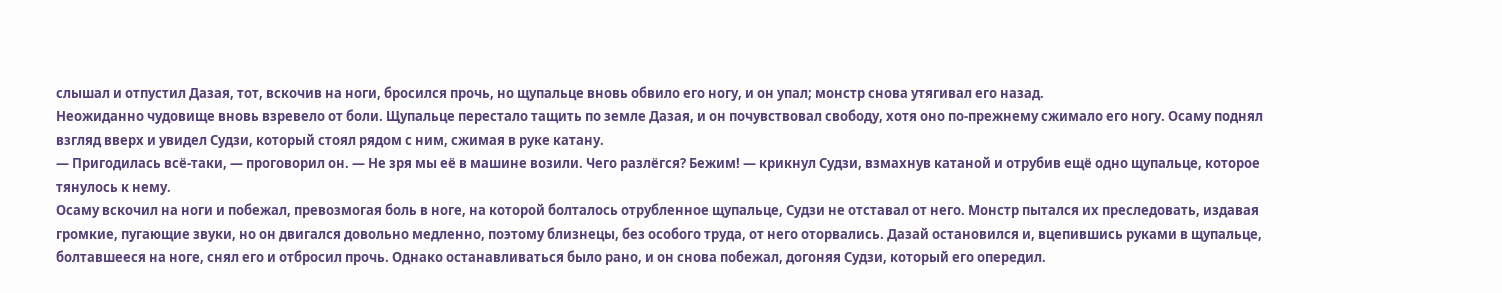слышал и отпустил Дазая, тот, вскочив на ноги, бросился прочь, но щупальце вновь обвило его ногу, и он упал; монстр снова утягивал его назад.
Неожиданно чудовище вновь взревело от боли. Щупальце перестало тащить по земле Дазая, и он почувствовал свободу, хотя оно по-прежнему сжимало его ногу. Осаму поднял взгляд вверх и увидел Судзи, который стоял рядом с ним, сжимая в руке катану.
— Пригодилась всё-таки, — проговорил он. — Не зря мы её в машине возили. Чего разлёгся? Бежим! — крикнул Судзи, взмахнув катаной и отрубив ещё одно щупальце, которое тянулось к нему.
Осаму вскочил на ноги и побежал, превозмогая боль в ноге, на которой болталось отрубленное щупальце, Судзи не отставал от него. Монстр пытался их преследовать, издавая громкие, пугающие звуки, но он двигался довольно медленно, поэтому близнецы, без особого труда, от него оторвались. Дазай остановился и, вцепившись руками в щупальце, болтавшееся на ноге, снял его и отбросил прочь. Однако останавливаться было рано, и он снова побежал, догоняя Судзи, который его опередил.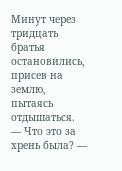Минут через тридцать братья остановились, присев на землю, пытаясь отдышаться.
— Что это за хрень была? —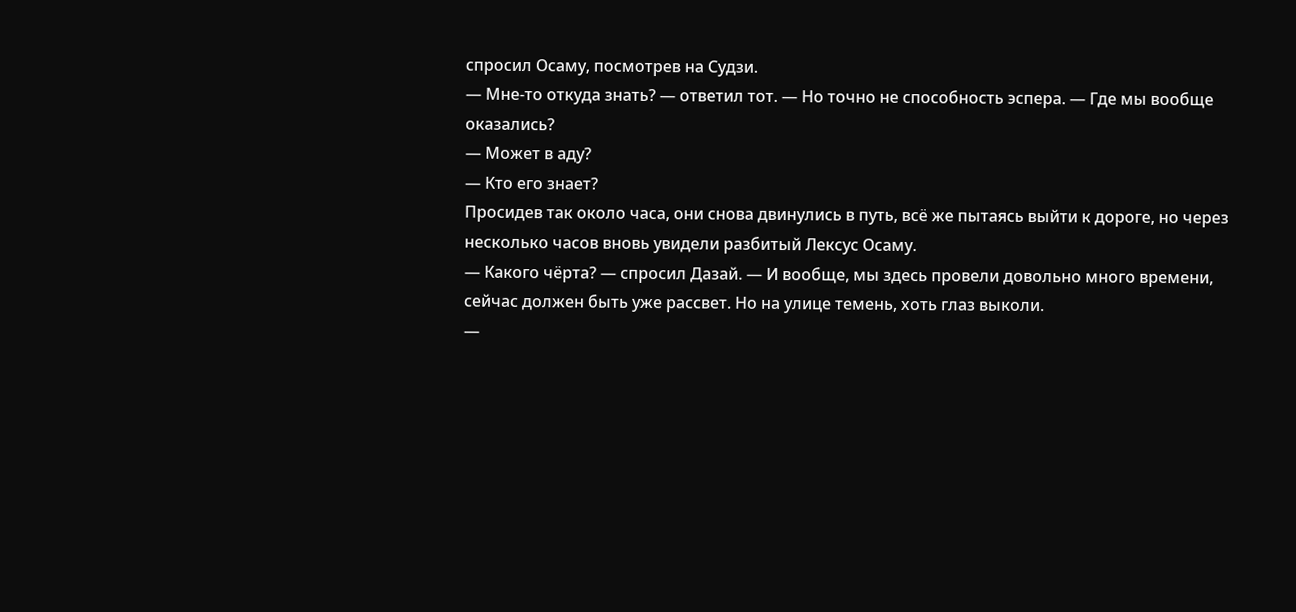спросил Осаму, посмотрев на Судзи.
— Мне-то откуда знать? — ответил тот. — Но точно не способность эспера. — Где мы вообще оказались?
— Может в аду?
— Кто его знает?
Просидев так около часа, они снова двинулись в путь, всё же пытаясь выйти к дороге, но через несколько часов вновь увидели разбитый Лексус Осаму.
— Какого чёрта? — спросил Дазай. — И вообще, мы здесь провели довольно много времени, сейчас должен быть уже рассвет. Но на улице темень, хоть глаз выколи.
—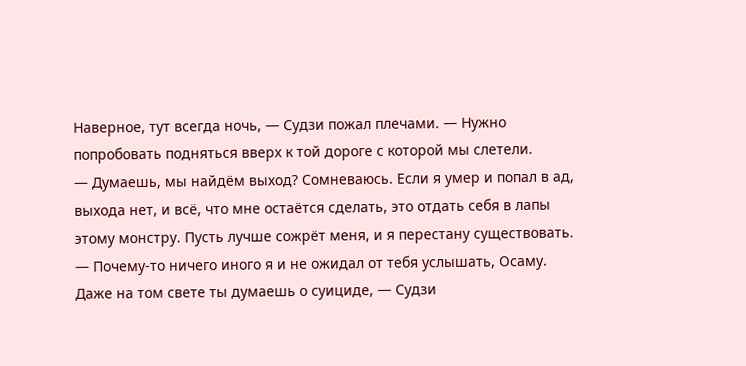Наверное, тут всегда ночь, — Судзи пожал плечами. — Нужно попробовать подняться вверх к той дороге с которой мы слетели.
— Думаешь, мы найдём выход? Сомневаюсь. Если я умер и попал в ад, выхода нет, и всё, что мне остаётся сделать, это отдать себя в лапы этому монстру. Пусть лучше сожрёт меня, и я перестану существовать.
— Почему-то ничего иного я и не ожидал от тебя услышать, Осаму. Даже на том свете ты думаешь о суициде, — Судзи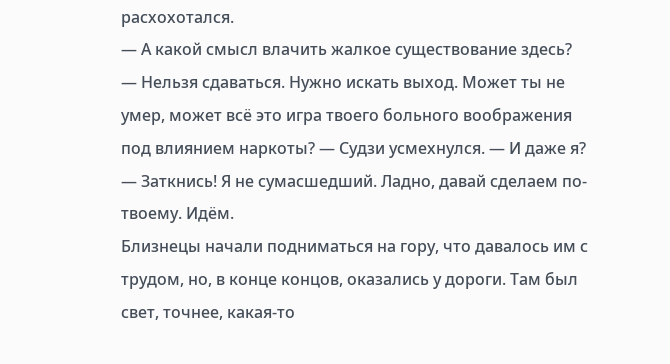расхохотался.
— А какой смысл влачить жалкое существование здесь?
— Нельзя сдаваться. Нужно искать выход. Может ты не умер, может всё это игра твоего больного воображения под влиянием наркоты? — Судзи усмехнулся. — И даже я?
— Заткнись! Я не сумасшедший. Ладно, давай сделаем по-твоему. Идём.
Близнецы начали подниматься на гору, что давалось им с трудом, но, в конце концов, оказались у дороги. Там был свет, точнее, какая-то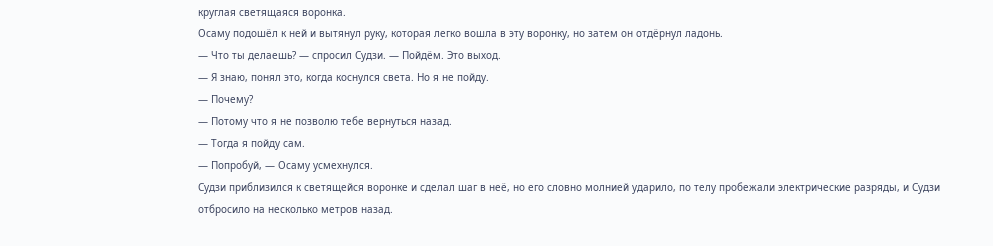круглая светящаяся воронка.
Осаму подошёл к ней и вытянул руку, которая легко вошла в эту воронку, но затем он отдёрнул ладонь.
— Что ты делаешь? — спросил Судзи. — Пойдём. Это выход.
— Я знаю, понял это, когда коснулся света. Но я не пойду.
— Почему?
— Потому что я не позволю тебе вернуться назад.
— Тогда я пойду сам.
— Попробуй, — Осаму усмехнулся.
Судзи приблизился к светящейся воронке и сделал шаг в неё, но его словно молнией ударило, по телу пробежали электрические разряды, и Судзи отбросило на несколько метров назад.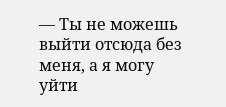— Ты не можешь выйти отсюда без меня, а я могу уйти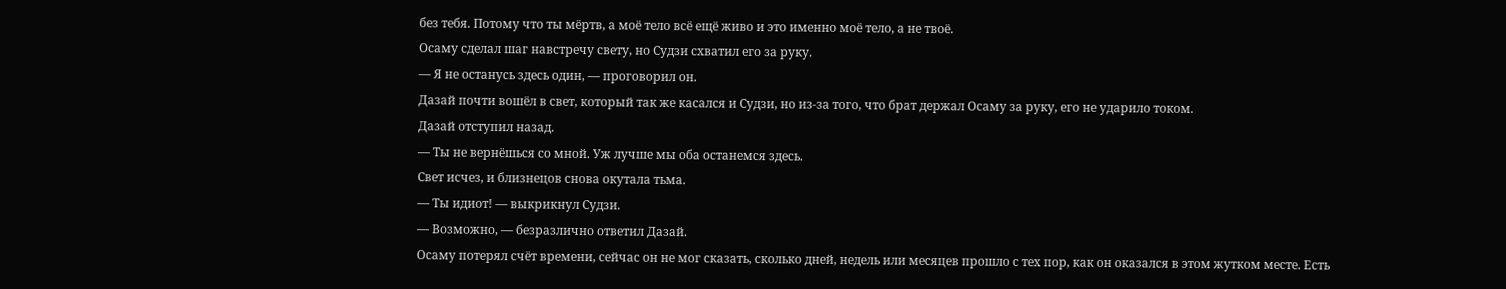без тебя. Потому что ты мёртв, а моё тело всё ещё живо и это именно моё тело, а не твоё.
Осаму сделал шаг навстречу свету, но Судзи схватил его за руку.
— Я не останусь здесь один, — проговорил он.
Дазай почти вошёл в свет, который так же касался и Судзи, но из-за того, что брат держал Осаму за руку, его не ударило током.
Дазай отступил назад.
— Ты не вернёшься со мной. Уж лучше мы оба останемся здесь.
Свет исчез, и близнецов снова окутала тьма.
— Ты идиот! — выкрикнул Судзи.
— Возможно, — безразлично ответил Дазай.
Осаму потерял счёт времени, сейчас он не мог сказать, сколько дней, недель или месяцев прошло с тех пор, как он оказался в этом жутком месте. Есть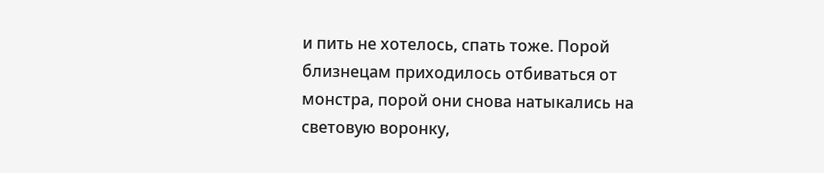и пить не хотелось, спать тоже. Порой близнецам приходилось отбиваться от монстра, порой они снова натыкались на световую воронку,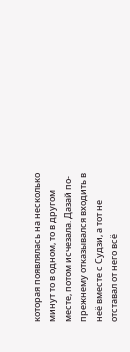которая появлялась на несколько минут то в одном, то в другом месте, потом исчезала. Дазай по-прежнему отказывался входить в неё вместе с Судзи, а тот не отставал от него всё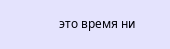это время ни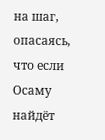на шаг, опасаясь, что если Осаму найдёт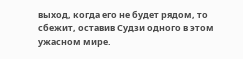выход, когда его не будет рядом, то сбежит, оставив Судзи одного в этом ужасном мире.